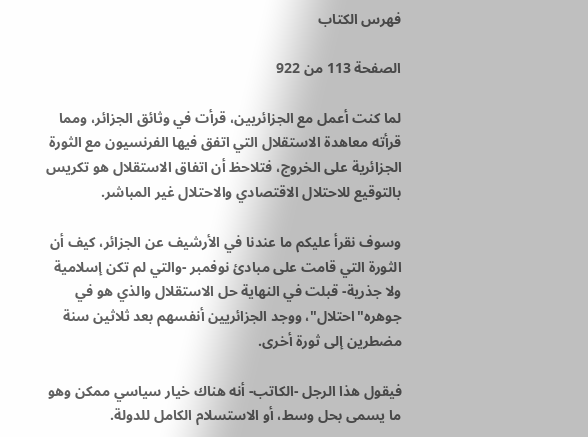فهرس الكتاب

الصفحة 113 من 922

لما كنت أعمل مع الجزائريين، قرأت في وثائق الجزائر، ومما قرأته معاهدة الاستقلال التي اتفق فيها الفرنسيون مع الثورة الجزائرية على الخروج، فتلاحظ أن اتفاق الاستقلال هو تكريس بالتوقيع للاحتلال الاقتصادي والاحتلال غير المباشر.

وسوف نقرأ عليكم ما عندنا في الأرشيف عن الجزائر، كيف أن الثورة التي قامت على مبادئ نوفمبر -والتي لم تكن إسلامية ولا جذرية- قبلت في النهاية حل الاستقلال والذي هو في جوهره"احتلال"، ووجد الجزائريين أنفسهم بعد ثلاثين سنة مضطرين إلى ثورة أخرى.

فيقول هذا الرجل -الكاتب- أنه هناك خيار سياسي ممكن وهو ما يسمى بحل وسط، أو الاستسلام الكامل للدولة.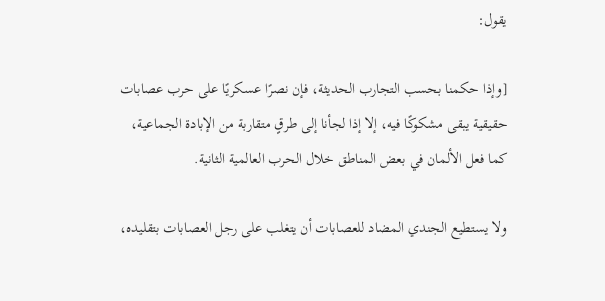يقول:

[وإذا حكمنا بحسب التجارب الحديثة، فإن نصرًا عسكريًا على حرب عصابات حقيقية يبقى مشكوكًا فيه، إلا إذا لجأنا إلى طرقٍ متقاربة من الإبادة الجماعية، كما فعل الألمان في بعض المناطق خلال الحرب العالمية الثانية.

ولا يستطيع الجندي المضاد للعصابات أن يتغلب على رجل العصابات بتقليده،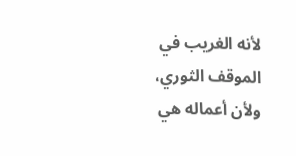لأنه الغريب في الموقف الثوري، ولأن أعماله هي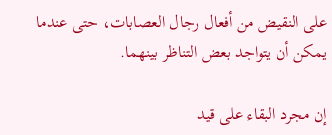على النقيض من أفعال رجال العصابات، حتى عندما يمكن أن يتواجد بعض التناظر بينهما.

إن مجرد البقاء على قيد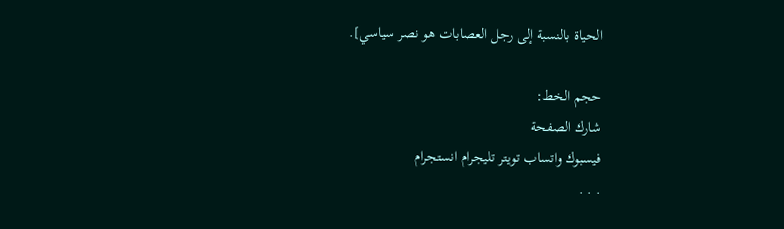الحياة بالنسبة إلى رجل العصابات هو نصر سياسي].

حجم الخط:
شارك الصفحة
فيسبوك واتساب تويتر تليجرام انستجرام
. . .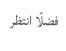فضلًا انتظر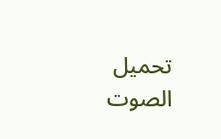تحميل الصوت